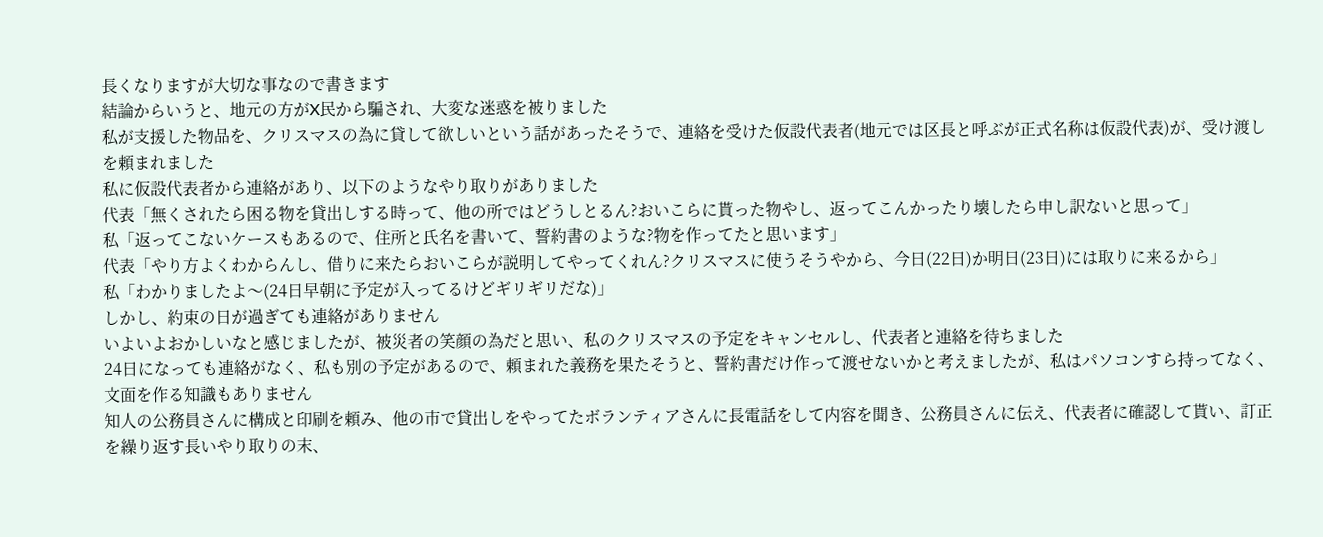長くなりますが大切な事なので書きます
結論からいうと、地元の方がX民から騙され、大変な迷惑を被りました
私が支援した物品を、クリスマスの為に貸して欲しいという話があったそうで、連絡を受けた仮設代表者(地元では区長と呼ぶが正式名称は仮設代表)が、受け渡しを頼まれました
私に仮設代表者から連絡があり、以下のようなやり取りがありました
代表「無くされたら困る物を貸出しする時って、他の所ではどうしとるん?おいこらに貰った物やし、返ってこんかったり壊したら申し訳ないと思って」
私「返ってこないケースもあるので、住所と氏名を書いて、誓約書のような?物を作ってたと思います」
代表「やり方よくわからんし、借りに来たらおいこらが説明してやってくれん?クリスマスに使うそうやから、今日(22日)か明日(23日)には取りに来るから」
私「わかりましたよ〜(24日早朝に予定が入ってるけどギリギリだな)」
しかし、約束の日が過ぎても連絡がありません
いよいよおかしいなと感じましたが、被災者の笑顔の為だと思い、私のクリスマスの予定をキャンセルし、代表者と連絡を待ちました
24日になっても連絡がなく、私も別の予定があるので、頼まれた義務を果たそうと、誓約書だけ作って渡せないかと考えましたが、私はパソコンすら持ってなく、文面を作る知識もありません
知人の公務員さんに構成と印刷を頼み、他の市で貸出しをやってたボランティアさんに長電話をして内容を聞き、公務員さんに伝え、代表者に確認して貰い、訂正を繰り返す長いやり取りの末、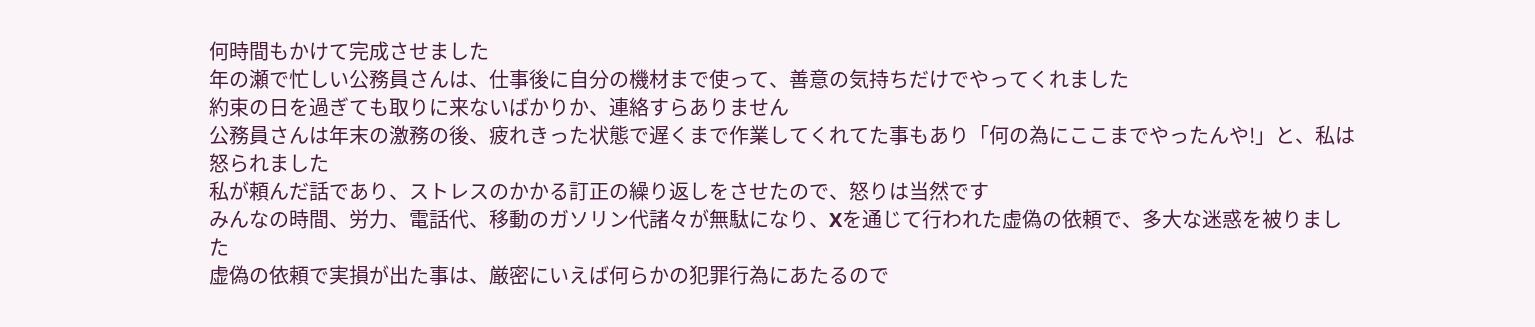何時間もかけて完成させました
年の瀬で忙しい公務員さんは、仕事後に自分の機材まで使って、善意の気持ちだけでやってくれました
約束の日を過ぎても取りに来ないばかりか、連絡すらありません
公務員さんは年末の激務の後、疲れきった状態で遅くまで作業してくれてた事もあり「何の為にここまでやったんや!」と、私は怒られました
私が頼んだ話であり、ストレスのかかる訂正の繰り返しをさせたので、怒りは当然です
みんなの時間、労力、電話代、移動のガソリン代諸々が無駄になり、Xを通じて行われた虚偽の依頼で、多大な迷惑を被りました
虚偽の依頼で実損が出た事は、厳密にいえば何らかの犯罪行為にあたるので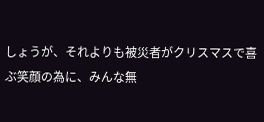しょうが、それよりも被災者がクリスマスで喜ぶ笑顔の為に、みんな無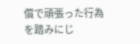償で頑張った行為を踏みにじ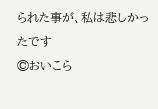られた事が、私は悲しかったです
©おいこら